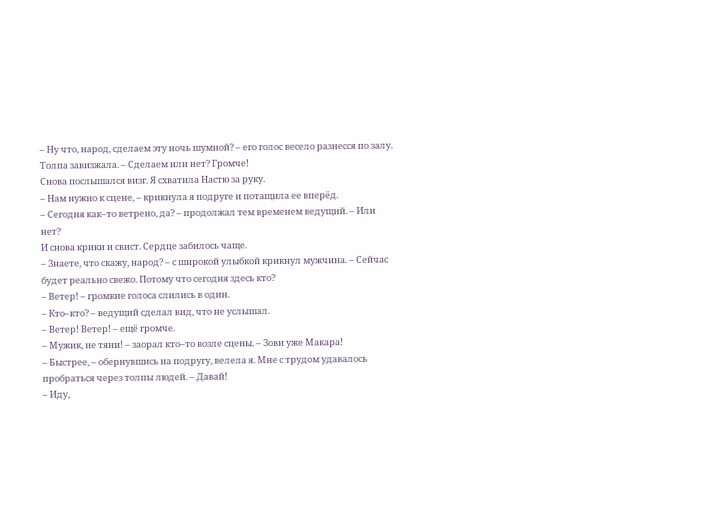– Ну что, народ, сделаем эту ночь шумной? – его голос весело разнесся по залу. Толпа завизжала. – Сделаем или нет? Громче!
Снова послышался визг. Я схватила Настю за руку.
– Нам нужно к сцене, – крикнула я подруге и потащила ее вперёд.
– Сегодня как–то ветрено, да? – продолжал тем временем ведущий. – Или нет?
И снова крики и свист. Сердце забилось чаще.
– Знаете, что скажу, народ? – с широкой улыбкой крикнул мужчина. – Сейчас будет реально свежо. Потому что сегодня здесь кто?
– Ветер! – громкие голоса слились в один.
– Кто–кто? – ведущий сделал вид, что не услышал.
– Ветер! Ветер! – ещё громче.
– Мужик, не тяни! – заорал кто–то возле сцены. – Зови уже Макара!
– Быстрее, – обернувшись на подругу, велела я. Мне с трудом удавалось пробраться через толпы людей. – Давай!
– Иду,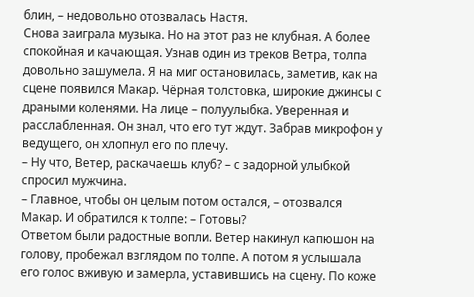блин, – недовольно отозвалась Настя.
Снова заиграла музыка. Но на этот раз не клубная. А более спокойная и качающая. Узнав один из треков Ветра, толпа довольно зашумела. Я на миг остановилась, заметив, как на сцене появился Макар. Чёрная толстовка, широкие джинсы с драными коленями. На лице – полуулыбка. Уверенная и расслабленная. Он знал, что его тут ждут. Забрав микрофон у ведущего, он хлопнул его по плечу.
– Ну что, Ветер, раскачаешь клуб? – с задорной улыбкой спросил мужчина.
– Главное, чтобы он целым потом остался, – отозвался Макар. И обратился к толпе: – Готовы?
Ответом были радостные вопли. Ветер накинул капюшон на голову, пробежал взглядом по толпе. А потом я услышала его голос вживую и замерла, уставившись на сцену. По коже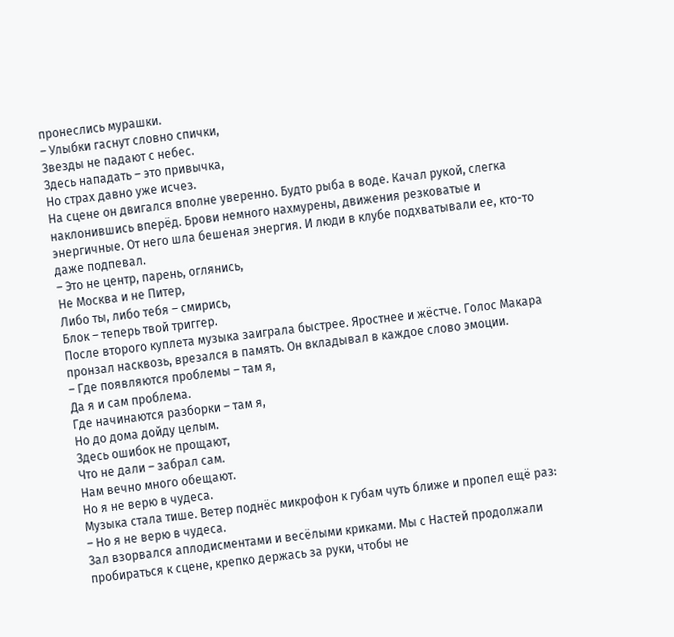пронеслись мурашки.
– Улыбки гаснут словно спички,
Звезды не падают с небес.
Здесь нападать – это привычка,
Но страх давно уже исчез.
На сцене он двигался вполне уверенно. Будто рыба в воде. Качал рукой, слегка наклонившись вперёд. Брови немного нахмурены, движения резковатые и энергичные. От него шла бешеная энергия. И люди в клубе подхватывали ее, кто-то даже подпевал.
– Это не центр, парень, оглянись,
Не Москва и не Питер,
Либо ты, либо тебя – смирись,
Блок – теперь твой триггер.
После второго куплета музыка заиграла быстрее. Яростнее и жёстче. Голос Макара пронзал насквозь, врезался в память. Он вкладывал в каждое слово эмоции.
– Где появляются проблемы – там я,
Да я и сам проблема.
Где начинаются разборки – там я,
Но до дома дойду целым.
Здесь ошибок не прощают,
Что не дали – забрал сам.
Нам вечно много обещают.
Но я не верю в чудеса.
Музыка стала тише. Ветер поднёс микрофон к губам чуть ближе и пропел ещё раз:
– Но я не верю в чудеса.
Зал взорвался аплодисментами и весёлыми криками. Мы с Настей продолжали пробираться к сцене, крепко держась за руки, чтобы не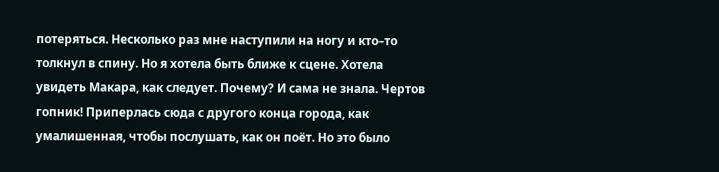потеряться. Несколько раз мне наступили на ногу и кто–то толкнул в спину. Но я хотела быть ближе к сцене. Хотела увидеть Макара, как следует. Почему? И сама не знала. Чертов гопник! Приперлась сюда с другого конца города, как умалишенная, чтобы послушать, как он поёт. Но это было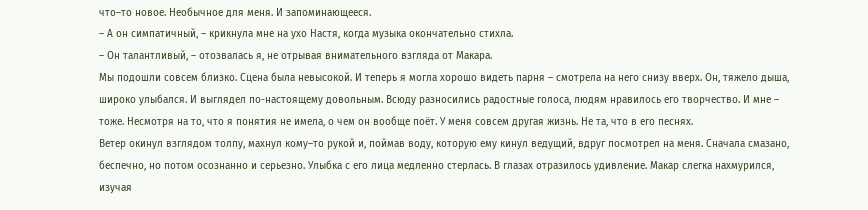что–то новое. Необычное для меня. И запоминающееся.
– А он симпатичный, – крикнула мне на ухо Настя, когда музыка окончательно стихла.
– Он талантливый, – отозвалась я, не отрывая внимательного взгляда от Макара.
Мы подошли совсем близко. Сцена была невысокой. И теперь я могла хорошо видеть парня – смотрела на него снизу вверх. Он, тяжело дыша, широко улыбался. И выглядел по-настоящему довольным. Всюду разносились радостные голоса, людям нравилось его творчество. И мне – тоже. Несмотря на то, что я понятия не имела, о чем он вообще поёт. У меня совсем другая жизнь. Не та, что в его песнях.
Ветер окинул взглядом толпу, махнул кому–то рукой и, поймав воду, которую ему кинул ведущий, вдруг посмотрел на меня. Сначала смазано, беспечно, но потом осознанно и серьезно. Улыбка с его лица медленно стерлась. В глазах отразилось удивление. Макар слегка нахмурился, изучая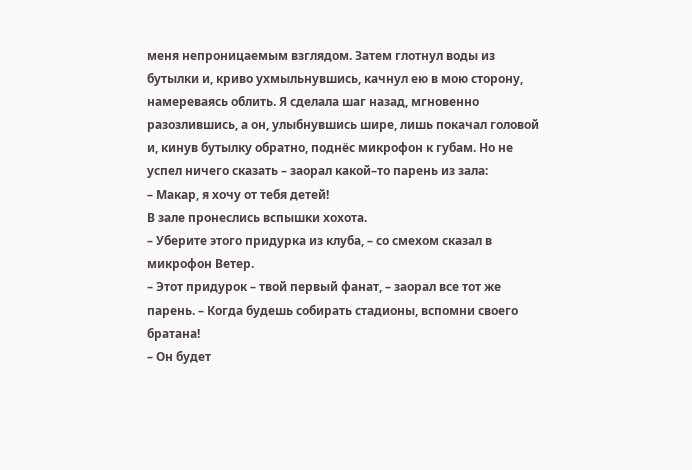меня непроницаемым взглядом. Затем глотнул воды из бутылки и, криво ухмыльнувшись, качнул ею в мою сторону, намереваясь облить. Я сделала шаг назад, мгновенно разозлившись, а он, улыбнувшись шире, лишь покачал головой и, кинув бутылку обратно, поднёс микрофон к губам. Но не успел ничего сказать – заорал какой–то парень из зала:
– Макар, я хочу от тебя детей!
В зале пронеслись вспышки хохота.
– Уберите этого придурка из клуба, – со смехом сказал в микрофон Ветер.
– Этот придурок – твой первый фанат, – заорал все тот же парень. – Когда будешь собирать стадионы, вспомни своего братана!
– Он будет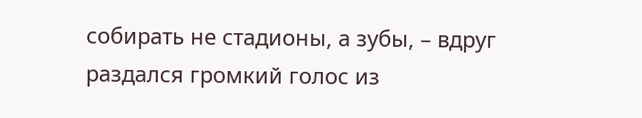собирать не стадионы, а зубы, – вдруг раздался громкий голос из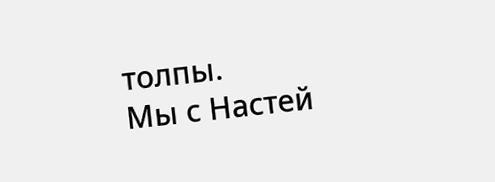толпы.
Мы с Настей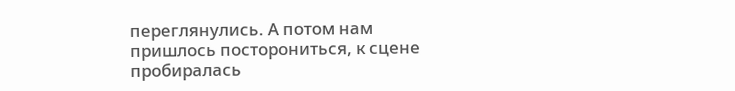переглянулись. А потом нам пришлось посторониться, к сцене пробиралась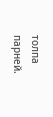толпа парней.